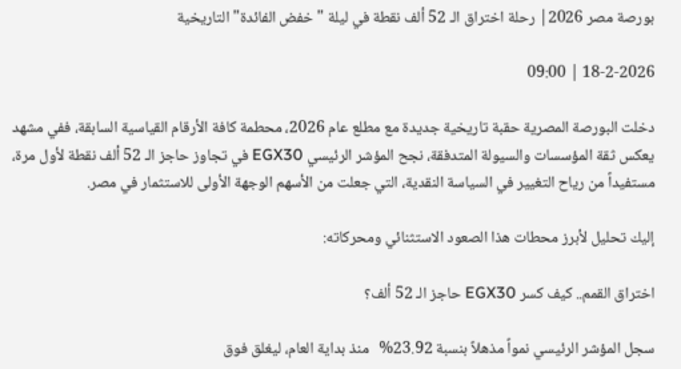بورصة مصر 2026| رحلة اختراق الـ 52 ألف نقطة في ليلة "خفض الفائدة" التاريخية

18-2-2026 | 09:00

دخلت البورصة المصرية حقبة تاريخية جديدة مع مطلع عام 2026، محطمة كافة الأرقام القياسية السابقة، ففي مشهد يعكس ثقة المؤسسات والسيولة المتدفقة، نجح المؤشر الرئيسي EGX30 في تجاوز حاجز الـ 52 ألف نقطة لأول مرة، مستفيداً من رياح التغيير في السياسة النقدية، التي جعلت من الأسهم الوجهة الأولى للاستثمار في مصر.

إليك تحليل لأبرز محطات هذا الصعود الاستثنائي ومحركاته:

اختراق القمم.. كيف كسر EGX30 حاجز الـ 52 ألف؟

سجل المؤشر الرئيسي نمواً مذهلاً بنسبة 23.92%   منذ بداية العام، ليغلق فوق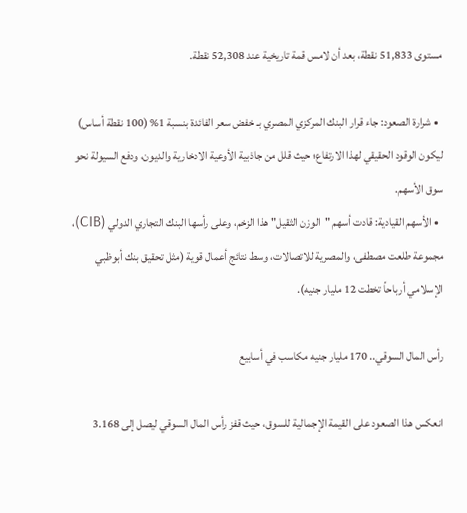مستوى 51,833 نقطة، بعد أن لامس قمة تاريخية عند 52,308 نقطة.

  • شرارة الصعود: جاء قرار البنك المركزي المصري بـ خفض سعر الفائدة بنسبة 1% (100 نقطة أساس) ليكون الوقود الحقيقي لهذا الارتفاع؛ حيث قلل من جاذبية الأوعية الادخارية والديون، ودفع السيولة نحو سوق الأسهم.
  • الأسهم القيادية: قادت أسهم "الوزن الثقيل" هذا الزخم، وعلى رأسها البنك التجاري الدولي (CIB)، مجموعة طلعت مصطفى، والمصرية للاتصالات، وسط نتائج أعمال قوية (مثل تحقيق بنك أبوظبي الإسلامي أرباحاً تخطت 12 مليار جنيه).

رأس المال السوقي.. 170 مليار جنيه مكاسب في أسابيع

انعكس هذا الصعود على القيمة الإجمالية للسوق، حيث قفز رأس المال السوقي ليصل إلى 3.168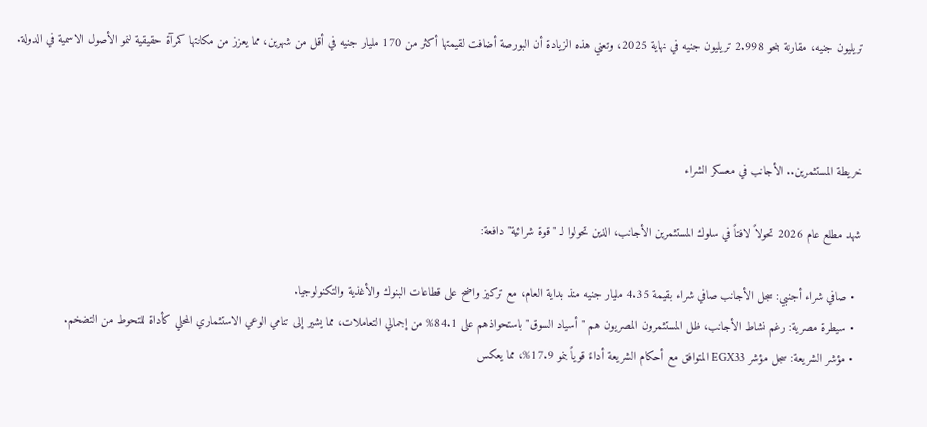تريليون جنيه، مقارنة بنحو 2.998 تريليون جنيه في نهاية 2025، وتعني هذه الزيادة أن البورصة أضافت لقيمتها أكثر من 170 مليار جنيه في أقل من شهرين، مما يعزز من مكانتها كمرآة حقيقية لنمو الأصول الاسمية في الدولة.



خريطة المستثمرين.. الأجانب في معسكر الشراء

شهد مطلع عام 2026 تحولاً لافتاً في سلوك المستثمرين الأجانب، الذين تحولوا لـ "قوة شرائية" دافعة:

  • صافي شراء أجنبي: سجل الأجانب صافي شراء بقيمة 4.35 مليار جنيه منذ بداية العام، مع تركيز واضح على قطاعات البنوك والأغذية والتكنولوجيا.
  • سيطرة مصرية: رغم نشاط الأجانب، ظل المستثمرون المصريون هم "أسياد السوق" باستحواذهم على 84.1% من إجمالي التعاملات، مما يشير إلى تنامي الوعي الاستثماري المحلي كأداة للتحوط من التضخم.
  • مؤشر الشريعة: سجل مؤشر EGX33 المتوافق مع أحكام الشريعة أداءً قوياً بنمو 17.9%، مما يعكس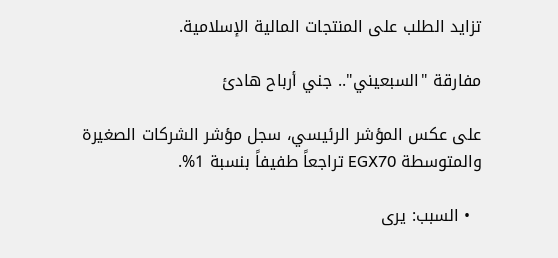تزايد الطلب على المنتجات المالية الإسلامية.

مفارقة "السبعيني".. جني أرباح هادئ

على عكس المؤشر الرئيسي، سجل مؤشر الشركات الصغيرة والمتوسطة EGX70 تراجعاً طفيفاً بنسبة 1%.

  • السبب: يرى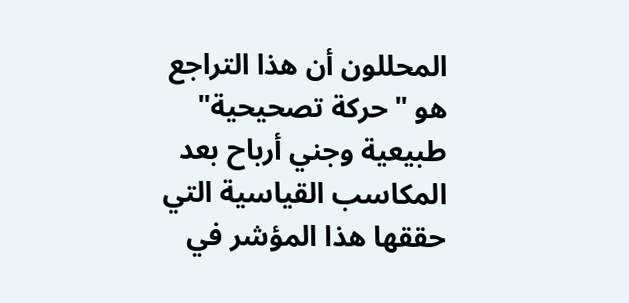المحللون أن هذا التراجع هو "حركة تصحيحية" طبيعية وجني أرباح بعد المكاسب القياسية التي حققها هذا المؤشر في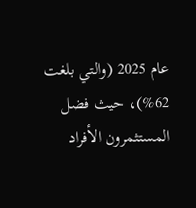عام 2025 (والتي بلغت 62%)، حيث فضل المستثمرون الأفراد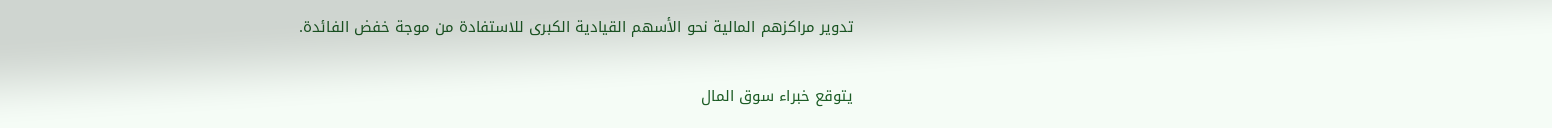تدوير مراكزهم المالية نحو الأسهم القيادية الكبرى للاستفادة من موجة خفض الفائدة.

يتوقع خبراء سوق المال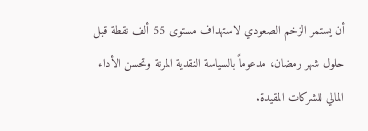أن يستمر الزخم الصعودي لاستهداف مستوى 55 ألف نقطة قبل حلول شهر رمضان، مدعوماً بالسياسة النقدية المرنة وتحسن الأداء المالي للشركات المقيدة.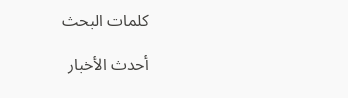كلمات البحث

أحدث الأخبار